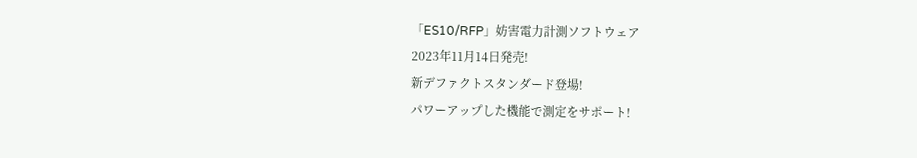「ES10/RFP」妨害電力計測ソフトウェア
2023年11月14日発売!
新デファクトスタンダード登場!
パワーアップした機能で測定をサポート!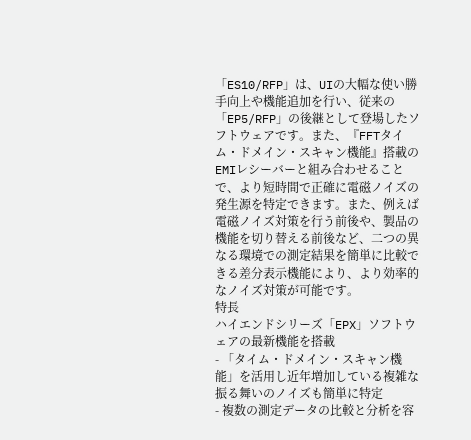「ES10/RFP」は、UIの大幅な使い勝手向上や機能追加を行い、従来の「EP5/RFP」の後継として登場したソフトウェアです。また、『FFTタイム・ドメイン・スキャン機能』搭載のEMIレシーバーと組み合わせることで、より短時間で正確に電磁ノイズの発生源を特定できます。また、例えば電磁ノイズ対策を行う前後や、製品の機能を切り替える前後など、二つの異なる環境での測定結果を簡単に比較できる差分表示機能により、より効率的なノイズ対策が可能です。
特長
ハイエンドシリーズ「EPX」ソフトウェアの最新機能を搭載
- 「タイム・ドメイン・スキャン機能」を活用し近年増加している複雑な振る舞いのノイズも簡単に特定
- 複数の測定データの比較と分析を容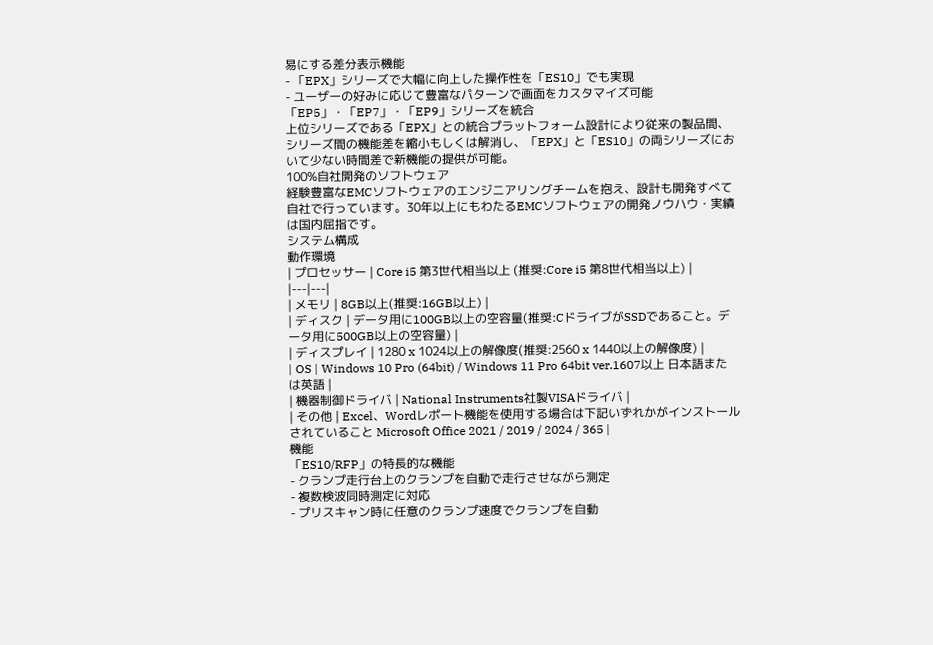易にする差分表示機能
- 「EPX」シリーズで大幅に向上した操作性を「ES10」でも実現
- ユーザーの好みに応じて豊富なパターンで画面をカスタマイズ可能
「EP5」・「EP7」・「EP9」シリーズを統合
上位シリーズである「EPX」との統合プラットフォーム設計により従来の製品間、シリーズ間の機能差を縮小もしくは解消し、「EPX」と「ES10」の両シリーズにおいて少ない時間差で新機能の提供が可能。
100%自社開発のソフトウェア
経験豊富なEMCソフトウェアのエンジニアリングチームを抱え、設計も開発すべて自社で行っています。30年以上にもわたるEMCソフトウェアの開発ノウハウ・実績は国内屈指です。
システム構成
動作環境
| プロセッサー | Core i5 第3世代相当以上 (推奨:Core i5 第8世代相当以上) |
|---|---|
| メモリ | 8GB以上(推奨:16GB以上) |
| ディスク | データ用に100GB以上の空容量(推奨:CドライブがSSDであること。データ用に500GB以上の空容量) |
| ディスプレイ | 1280 x 1024以上の解像度(推奨:2560 x 1440以上の解像度) |
| OS | Windows 10 Pro (64bit) / Windows 11 Pro 64bit ver.1607以上 日本語または英語 |
| 機器制御ドライバ | National Instruments社製VISAドライバ |
| その他 | Excel、Wordレポート機能を使用する場合は下記いずれかがインストールされていること Microsoft Office 2021 / 2019 / 2024 / 365 |
機能
「ES10/RFP」の特長的な機能
- クランプ走行台上のクランプを自動で走行させながら測定
- 複数検波同時測定に対応
- プリスキャン時に任意のクランプ速度でクランプを自動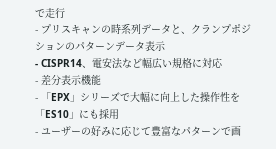で走行
- プリスキャンの時系列データと、クランプポジションのパターンデータ表示
- CISPR14、電安法など幅広い規格に対応
- 差分表示機能
- 「EPX」シリーズで大幅に向上した操作性を「ES10」にも採用
- ユーザーの好みに応じて豊富なパターンで画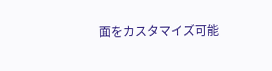面をカスタマイズ可能